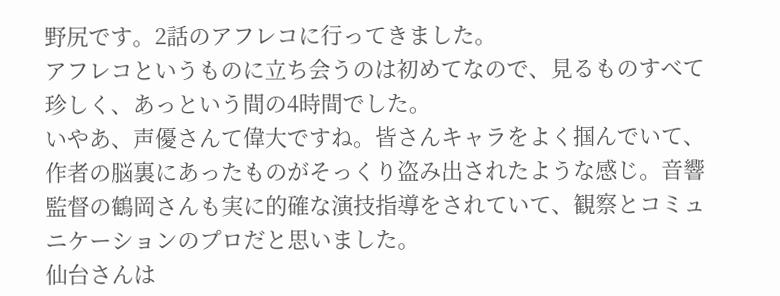野尻です。2話のアフレコに行ってきました。
アフレコというものに立ち会うのは初めてなので、見るものすべて珍しく、あっという間の4時間でした。
いやあ、声優さんて偉大ですね。皆さんキャラをよく掴んでいて、作者の脳裏にあったものがそっくり盗み出されたような感じ。音響監督の鶴岡さんも実に的確な演技指導をされていて、観察とコミュニケーションのプロだと思いました。
仙台さんは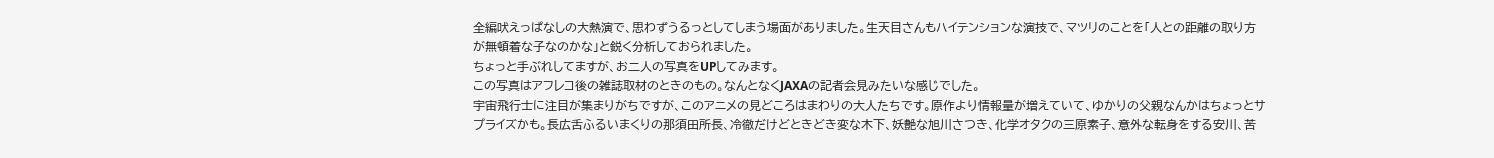全編吠えっぱなしの大熱演で、思わずうるっとしてしまう場面がありました。生天目さんもハイテンションな演技で、マツリのことを「人との距離の取り方が無頓着な子なのかな」と鋭く分析しておられました。
ちょっと手ぶれしてますが、お二人の写真をUPしてみます。
この写真はアフレコ後の雑誌取材のときのもの。なんとなくJAXAの記者会見みたいな感じでした。
宇宙飛行士に注目が集まりがちですが、このアニメの見どころはまわりの大人たちです。原作より情報量が増えていて、ゆかりの父親なんかはちょっとサプライズかも。長広舌ふるいまくりの那須田所長、冷徹だけどときどき変な木下、妖艶な旭川さつき、化学オタクの三原素子、意外な転身をする安川、苦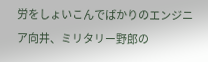労をしょいこんでばかりのエンジニア向井、ミリタリー野郎の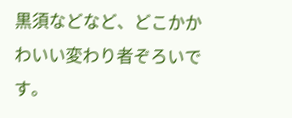黒須などなど、どこかかわいい変わり者ぞろいです。